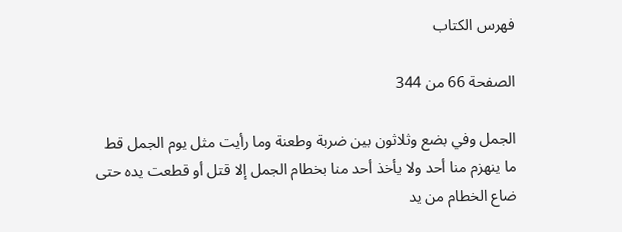فهرس الكتاب

الصفحة 66 من 344

الجمل وفي بضع وثلاثون بين ضربة وطعنة وما رأيت مثل يوم الجمل قط ما ينهزم منا أحد ولا يأخذ أحد منا بخطام الجمل إلا قتل أو قطعت يده حتى ضاع الخطام من يد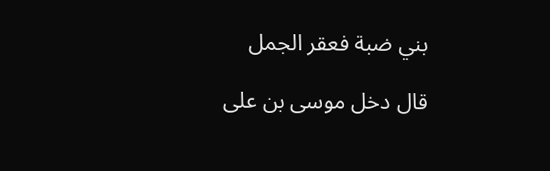بني ضبة فعقر الجمل

قال دخل موسى بن على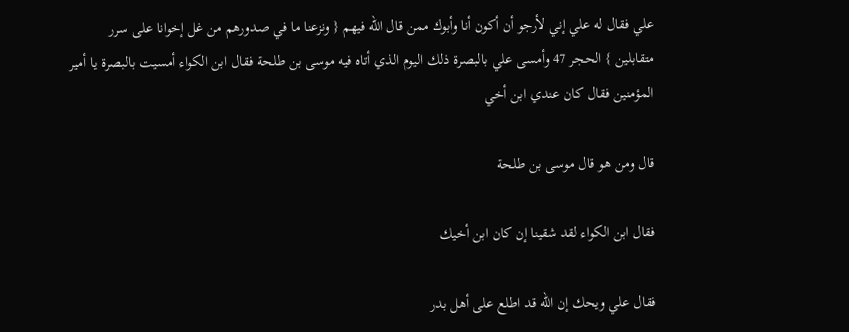علي فقال له علي إني لأرجو أن أكون أنا وأبوك ممن قال الله فيهم { ونزعنا ما في صدورهم من غل إخوانا على سرر متقابلين } الحجر 47 وأمسى علي بالبصرة ذلك اليوم الذي أتاه فيه موسى بن طلحة فقال ابن الكواء أمسيت بالبصرة يا أمير المؤمنين فقال كان عندي ابن أخي

قال ومن هو قال موسى بن طلحة

فقال ابن الكواء لقد شقينا إن كان ابن أخيك

فقال علي ويحك إن الله قد اطلع على أهل بدر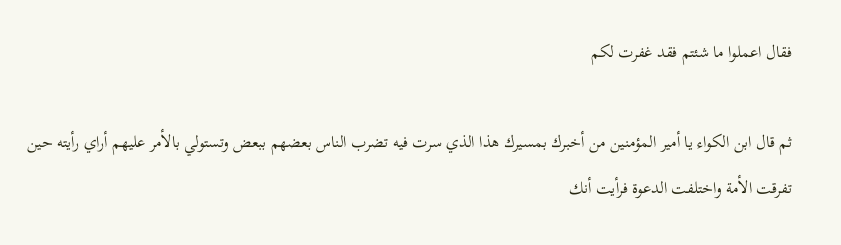فقال اعملوا ما شئتم فقد غفرت لكم

ثم قال ابن الكواء يا أمير المؤمنين من أخبرك بمسيرك هذا الذي سرت فيه تضرب الناس بعضهم ببعض وتستولي بالأمر عليهم أراي رأيته حين تفرقت الأمة واختلفت الدعوة فرأيت أنك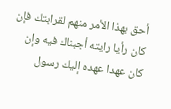أحق بهذا الأمر منهم لقرابتك فإن كان رأيا رايته أجبناك فيه وإن كان عهدا عهده إليك رسول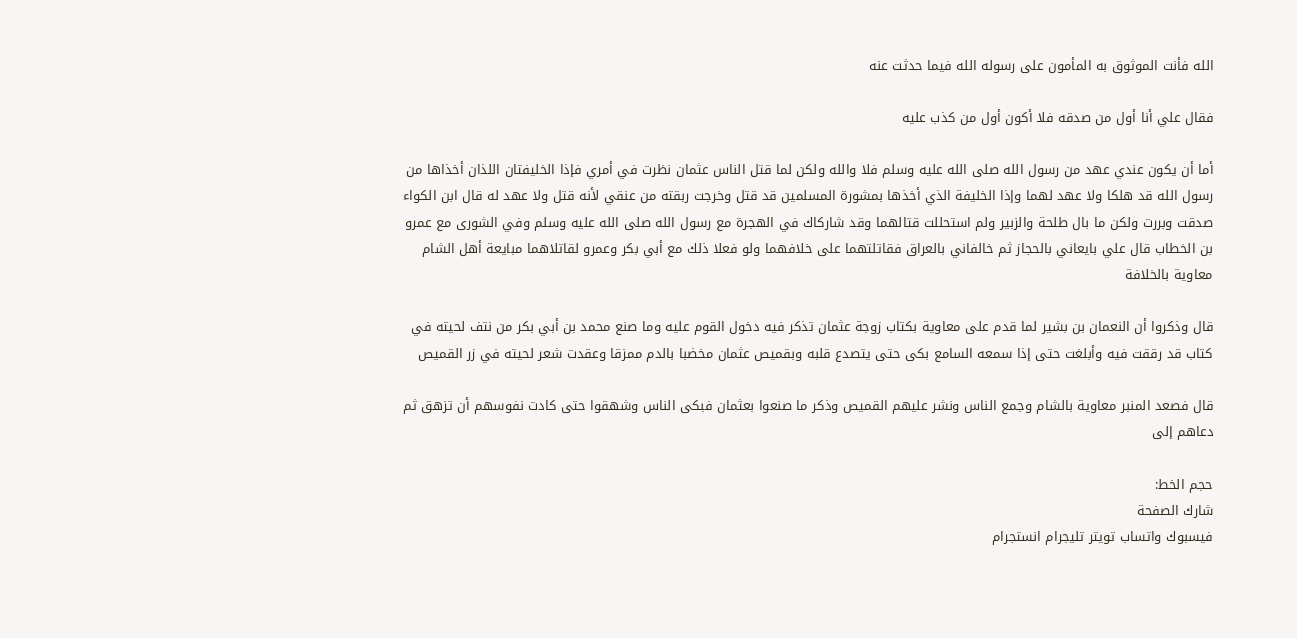الله فأنت الموثوق به المأمون على رسوله الله فيما حدثت عنه

فقال علي أنا أول من صدقه فلا أكون أول من كذب عليه

أما أن يكون عندي عهد من رسول الله صلى الله عليه وسلم فلا والله ولكن لما قتل الناس عثمان نظرت في أمري فإذا الخليفتان اللذان أخذاها من رسول الله قد هلكا ولا عهد لهما وإذا الخليفة الذي أخذها بمشورة المسلمين قد قتل وخرجت ربقته من عنقي لأنه قتل ولا عهد له قال ابن الكواء صدقت وبررت ولكن ما بال طلحة والزبير ولم استحللت قتالهما وقد شاركاك في الهجرة مع رسول الله صلى الله عليه وسلم وفي الشورى مع عمرو بن الخطاب قال علي بايعاني بالحجاز ثم خالفاني بالعراق فقاتلتهما على خلافهما ولو فعلا ذلك مع أبي بكر وعمرو لقاتلاهما مبايعة أهل الشام معاوية بالخلافة

قال وذكروا أن النعمان بن بشير لما قدم على معاوية بكتاب زوجة عثمان تذكر فيه دخول القوم عليه وما صنع محمد بن أبي بكر من نتف لحيته في كتاب قد رققت فيه وأبلغت حتى إذا سمعه السامع بكى حتى يتصدع قلبه وبقميص عثمان مخضبا بالدم ممزقا وعقدت شعر لحيته في زر القميص

قال فصعد المنبر معاوية بالشام وجمع الناس ونشر عليهم القميص وذكر ما صنعوا بعثمان فبكى الناس وشهقوا حتى كادت نفوسهم أن تزهق ثم دعاهم إلى

حجم الخط:
شارك الصفحة
فيسبوك واتساب تويتر تليجرام انستجرام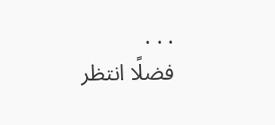. . .
فضلًا انتظر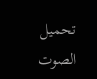تحميل الصوت